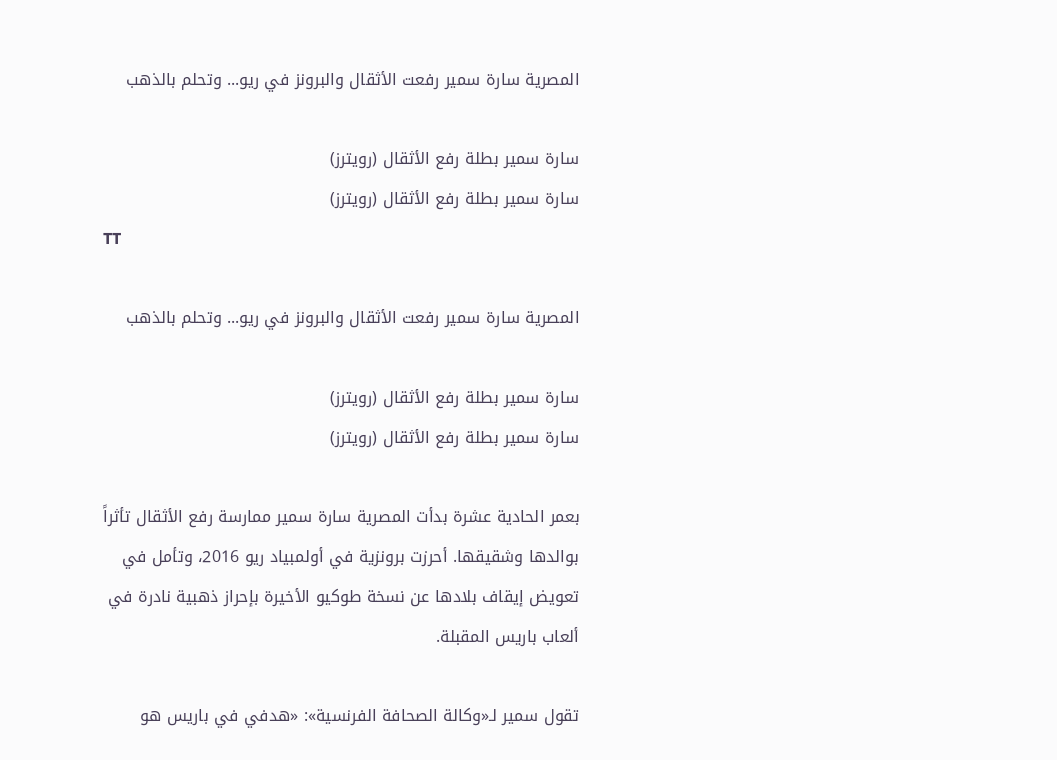المصرية سارة سمير رفعت الأثقال والبرونز في ريو... وتحلم بالذهب

سارة سمير بطلة رفع الأثقال (رويترز)
سارة سمير بطلة رفع الأثقال (رويترز)
TT

المصرية سارة سمير رفعت الأثقال والبرونز في ريو... وتحلم بالذهب

سارة سمير بطلة رفع الأثقال (رويترز)
سارة سمير بطلة رفع الأثقال (رويترز)

بعمر الحادية عشرة بدأت المصرية سارة سمير ممارسة رفع الأثقال تأثراً بوالدها وشقيقها. أحرزت برونزية في أولمبياد ريو 2016، وتأمل في تعويض إيقاف بلادها عن نسخة طوكيو الأخيرة بإحراز ذهبية نادرة في ألعاب باريس المقبلة.

تقول سمير لـ«وكالة الصحافة الفرنسية»: «هدفي في باريس هو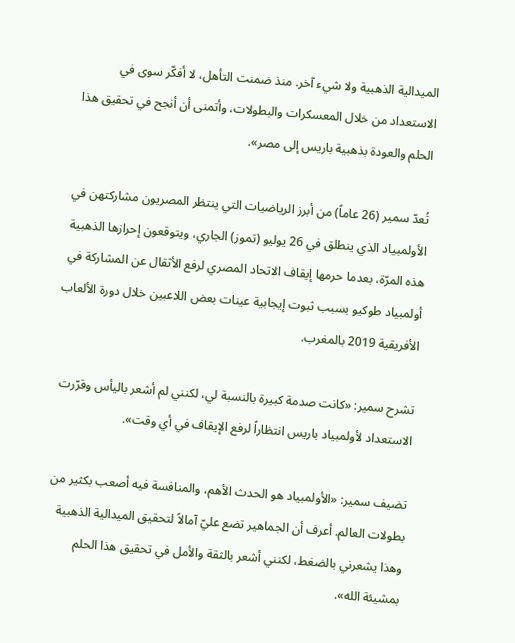الميدالية الذهبية ولا شيء آخر. منذ ضمنت التأهل، لا أفكّر سوى في الاستعداد من خلال المعسكرات والبطولات، وأتمنى أن أنجح في تحقيق هذا الحلم والعودة بذهبية باريس إلى مصر».

تُعدّ سمير (26 عاماً) من أبرز الرياضيات التي ينتظر المصريون مشاركتهن في الأولمبياد الذي ينطلق في 26 يوليو (تموز) الجاري، ويتوقعون إحرازها الذهبية هذه المرّة، بعدما حرمها إيقاف الاتحاد المصري لرفع الأثقال عن المشاركة في أولمبياد طوكيو بسبب ثبوت إيجابية عينات بعض اللاعبين خلال دورة الألعاب الأفريقية 2019 بالمغرب.

تشرح سمير: «كانت صدمة كبيرة بالنسبة لي، لكنني لم أشعر باليأس وقرّرت الاستعداد لأولمبياد باريس انتظاراً لرفع الإيقاف في أي وقت».

تضيف سمير: «الأولمبياد هو الحدث الأهم، والمنافسة فيه أصعب بكثير من بطولات العالم. أعرف أن الجماهير تضع عليّ آمالاً لتحقيق الميدالية الذهبية وهذا يشعرني بالضغط، لكنني أشعر بالثقة والأمل في تحقيق هذا الحلم بمشيئة الله».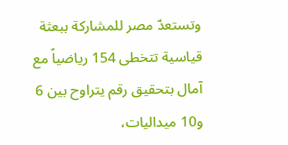وتستعدّ مصر للمشاركة ببعثة قياسية تتخطى 154 رياضياً مع آمال بتحقيق رقم يتراوح بين 6 و10 ميداليات،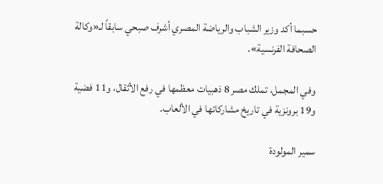حسبما أكد وزير الشباب والرياضة المصري أشرف صبحي سابقاً لـ«وكالة الصحافة الفرنسية».

وفي المجمل، تملك مصر 8 ذهبيات معظمها في رفع الأثقال، و11 فضية و19 برونزية في تاريخ مشاركاتها في الألعاب.

سمير المولودة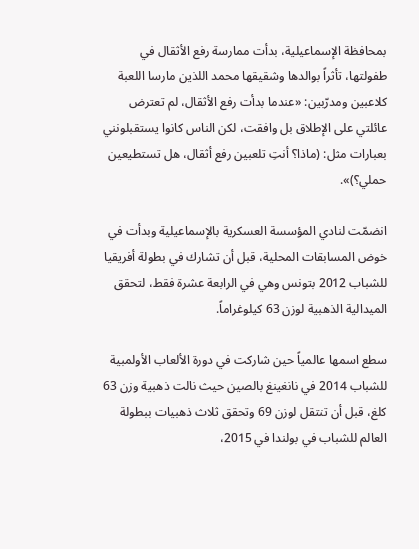بمحافظة الإسماعيلية، بدأت ممارسة رفع الأثقال في طفولتها، تأثراً بوالدها وشقيقها محمد اللذين مارسا اللعبة كلاعبين ومدرّبين: «عندما بدأت رفع الأثقال، لم تعترض عائلتي على الإطلاق بل وافقت، لكن الناس كانوا يستقبلونني بعبارات مثل: (ماذا؟ أنتِ تلعبين رفع أثقال، هل تستطيعين حملي؟)».

انضمّت لنادي المؤسسة العسكرية بالإسماعيلية وبدأت في خوض المسابقات المحلية، قبل أن تشارك في بطولة أفريقيا للشباب 2012 بتونس وهي في الرابعة عشرة فقط، لتحقق الميدالية الذهبية لوزن 63 كيلوغراماً.

سطع اسمها عالمياً حين شاركت في دورة الألعاب الأولمبية للشباب 2014 في نانغينغ بالصين حيث نالت ذهبية وزن 63 كلغ، قبل أن تنتقل لوزن 69 وتحقق ثلاث ذهبيات ببطولة العالم للشباب في بولندا في 2015،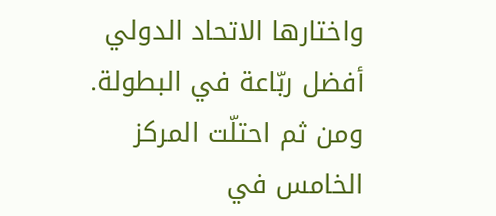واختارها الاتحاد الدولي أفضل ربّاعة في البطولة. ومن ثم احتلّت المركز الخامس في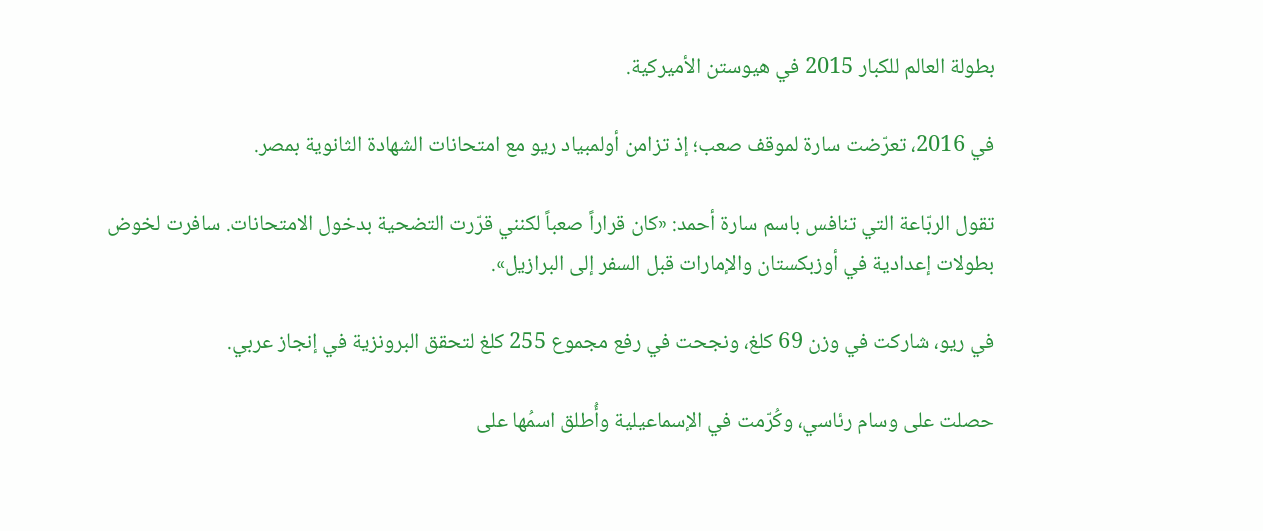بطولة العالم للكبار 2015 في هيوستن الأميركية.

في 2016، تعرّضت سارة لموقف صعب؛ إذ تزامن أولمبياد ريو مع امتحانات الشهادة الثانوية بمصر.

تقول الربّاعة التي تنافس باسم سارة أحمد: «كان قراراً صعباً لكنني قرّرت التضحية بدخول الامتحانات. سافرت لخوض بطولات إعدادية في أوزبكستان والإمارات قبل السفر إلى البرازيل».

في ريو، شاركت في وزن 69 كلغ، ونجحت في رفع مجموع 255 كلغ لتحقق البرونزية في إنجاز عربي.

حصلت على وسام رئاسي، وكُرّمت في الإسماعيلية وأُطلق اسمُها على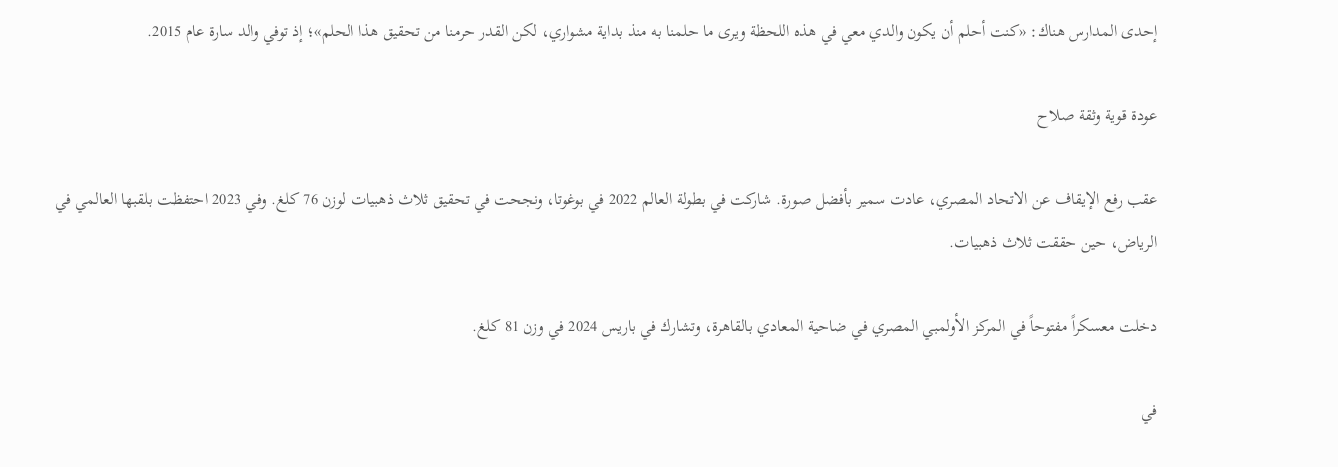إحدى المدارس هناك: «كنت أحلم أن يكون والدي معي في هذه اللحظة ويرى ما حلمنا به منذ بداية مشواري، لكن القدر حرمنا من تحقيق هذا الحلم»؛ إذ توفي والد سارة عام 2015.

عودة قوية وثقة صلاح

عقب رفع الإيقاف عن الاتحاد المصري، عادت سمير بأفضل صورة. شاركت في بطولة العالم 2022 في بوغوتا، ونجحت في تحقيق ثلاث ذهبيات لوزن 76 كلغ. وفي 2023 احتفظت بلقبها العالمي في الرياض، حين حققت ثلاث ذهبيات.

دخلت معسكراً مفتوحاً في المركز الأولمبي المصري في ضاحية المعادي بالقاهرة، وتشارك في باريس 2024 في وزن 81 كلغ.

في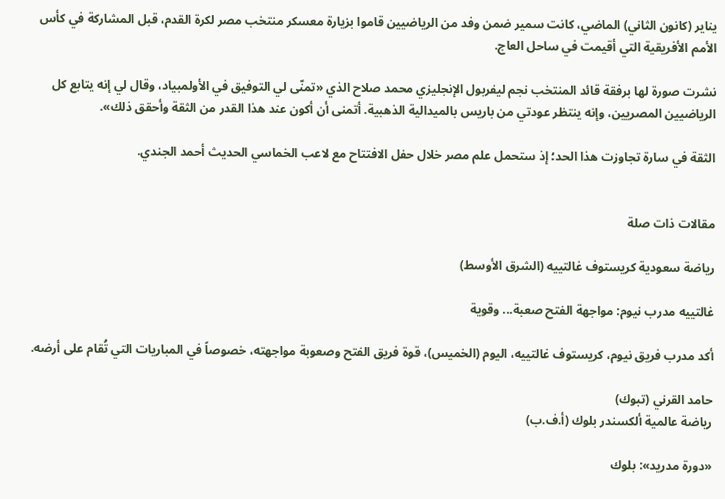يناير (كانون الثاني) الماضي، كانت سمير ضمن وفد من الرياضيين قاموا بزيارة معسكر منتخب مصر لكرة القدم، قبل المشاركة في كأس الأمم الأفريقية التي أقيمت في ساحل العاج.

نشرت صورة لها برفقة قائد المنتخب نجم ليفربول الإنجليزي محمد صلاح الذي «تمنّى لي التوفيق في الأولمبياد، وقال لي إنه يتابع كل الرياضيين المصريين، وإنه ينتظر عودتي من باريس بالميدالية الذهبية. أتمنى أن أكون عند هذا القدر من الثقة وأحقق ذلك».

الثقة في سارة تجاوزت هذا الحد؛ إذ ستحمل علم مصر خلال حفل الافتتاح مع لاعب الخماسي الحديث أحمد الجندي.


مقالات ذات صلة

رياضة سعودية كريستوف غالتييه (الشرق الأوسط)

غالتييه مدرب نيوم: مواجهة الفتح صعبة... وقوية

أكد مدرب فريق نيوم، كريستوف غالتييه، اليوم (الخميس)، قوة فريق الفتح وصعوبة مواجهته، خصوصاً في المباريات التي تُقام على أرضه.

حامد القرني (تبوك)
رياضة عالمية ألكسندر بلوك (أ.ف.ب)

«دورة مدريد»: بلوك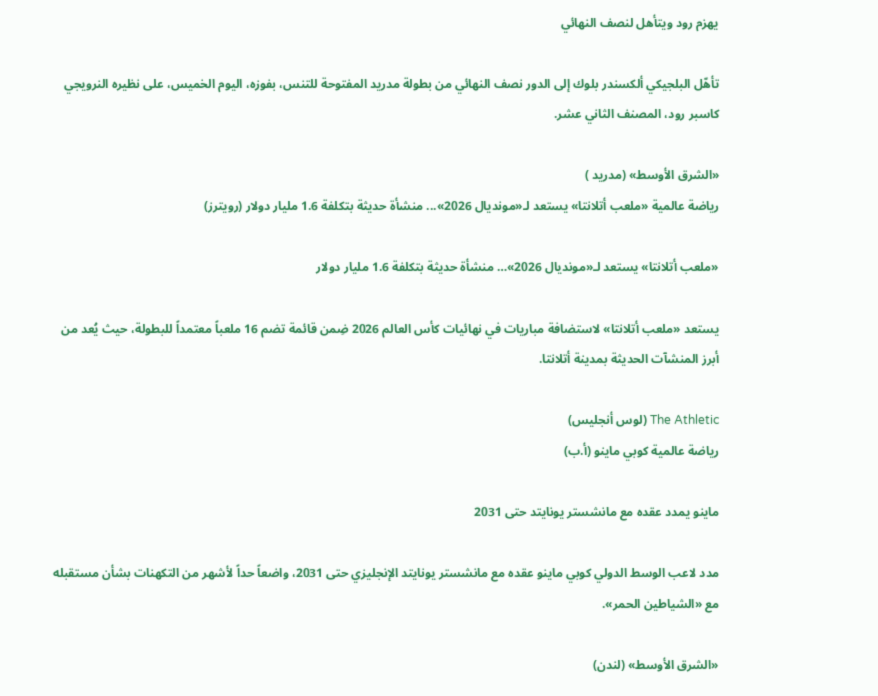يهزم رود ويتأهل لنصف النهائي

تأهّل البلجيكي ألكسندر بلوك إلى الدور نصف النهائي من بطولة مدريد المفتوحة للتنس، بفوزه، اليوم الخميس، على نظيره النرويجي كاسبر رود، المصنف الثاني عشر.

«الشرق الأوسط» (مدريد )
رياضة عالمية «ملعب أتلانتا» يستعد لـ«مونديال 2026»... منشأة حديثة بتكلفة 1.6 مليار دولار (رويترز)

«ملعب أتلانتا» يستعد لـ«مونديال 2026»… منشأة حديثة بتكلفة 1.6 مليار دولار

يستعد «ملعب أتلانتا» لاستضافة مباريات في نهائيات كأس العالم 2026 ضِمن قائمة تضم 16 ملعباً معتمداً للبطولة، حيث يُعد من أبرز المنشآت الحديثة بمدينة أتلانتا.

The Athletic (لوس أنجليس)
رياضة عالمية كوبي ماينو (أ.ب)

ماينو يمدد عقده مع مانشستر يونايتد حتى 2031

مدد لاعب الوسط الدولي كوبي ماينو عقده مع مانشستر يونايتد الإنجليزي حتى 2031، واضعاً حداً لأشهر من التكهنات بشأن مستقبله مع «الشياطين الحمر».

«الشرق الأوسط» (لندن)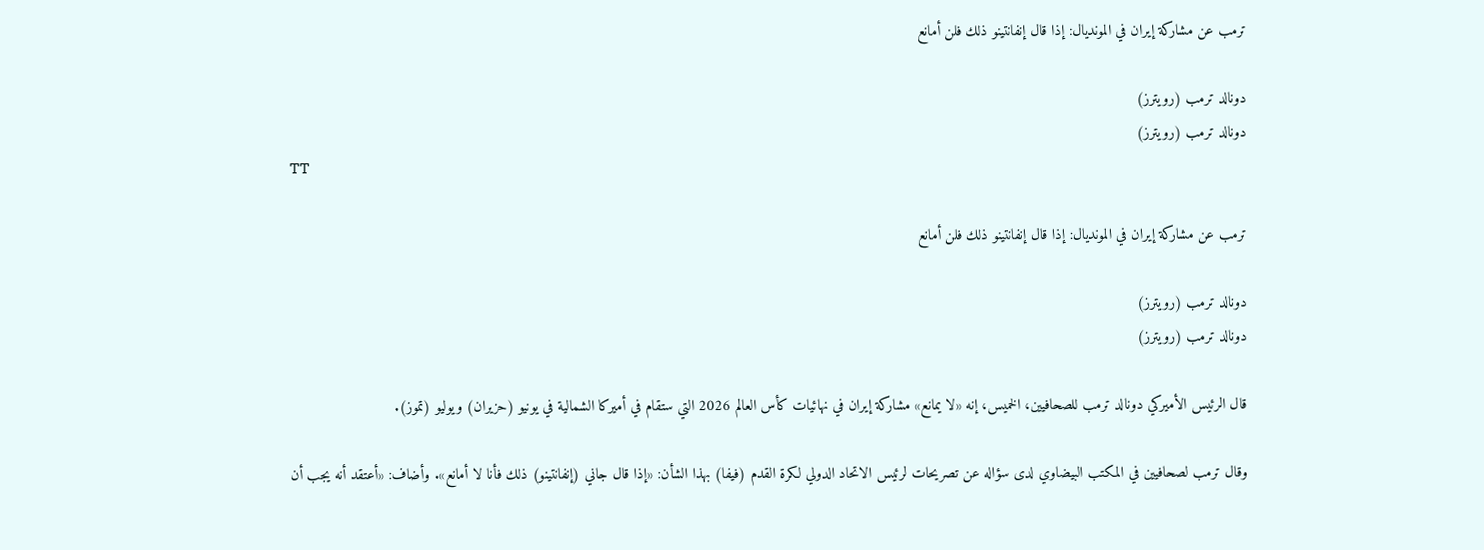ترمب عن مشاركة إيران في المونديال: إذا قال إنفانتينو ذلك فلن أمانع

دونالد ترمب (رويترز)
دونالد ترمب (رويترز)
TT

ترمب عن مشاركة إيران في المونديال: إذا قال إنفانتينو ذلك فلن أمانع

دونالد ترمب (رويترز)
دونالد ترمب (رويترز)

قال الرئيس الأميركي دونالد ترمب للصحافيين، الخميس، إنه «لا يمانع» مشاركة إيران في نهائيات كأس العالم 2026 التي ستقام في أميركا الشمالية في يونيو (حزيران) ويوليو (تموز).

وقال ترمب لصحافيين في المكتب البيضاوي لدى سؤاله عن تصريحات لرئيس الاتحاد الدولي لكرة القدم (فيفا) بهذا الشأن: «إذا قال جاني (إنفانتينو) ذلك فأنا لا أمانع». وأضاف: «أعتقد أنه يجب أن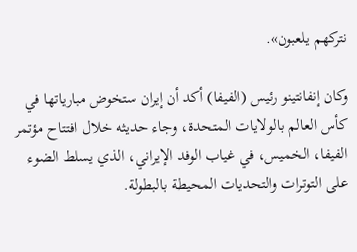نتركهم يلعبون».

وكان إنفانتينو رئيس (الفيفا) أكد أن إيران ستخوض مبارياتها في كأس العالم بالولايات المتحدة، وجاء حديثه خلال افتتاح مؤتمر الفيفا، الخميس، في غياب الوفد الإيراني، الذي يسلط الضوء على التوترات والتحديات المحيطة بالبطولة.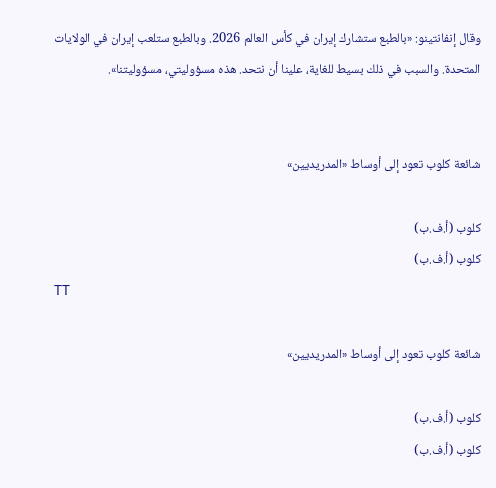وقال إنفانتينو: «بالطبع ستشارك إيران في كأس العالم 2026. وبالطبع ستلعب إيران في الولايات المتحدة. والسبب في ذلك بسيط للغاية، علينا أن نتحد. هذه مسؤوليتي، مسؤوليتنا».


شائعة كلوب تعود إلى أوساط «المدريديين»

كلوب (أ.ف.ب)
كلوب (أ.ف.ب)
TT

شائعة كلوب تعود إلى أوساط «المدريديين»

كلوب (أ.ف.ب)
كلوب (أ.ف.ب)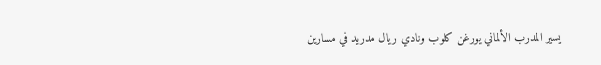يسير المدرب الألماني يورغن كلوب ونادي ريال مدريد في مسارين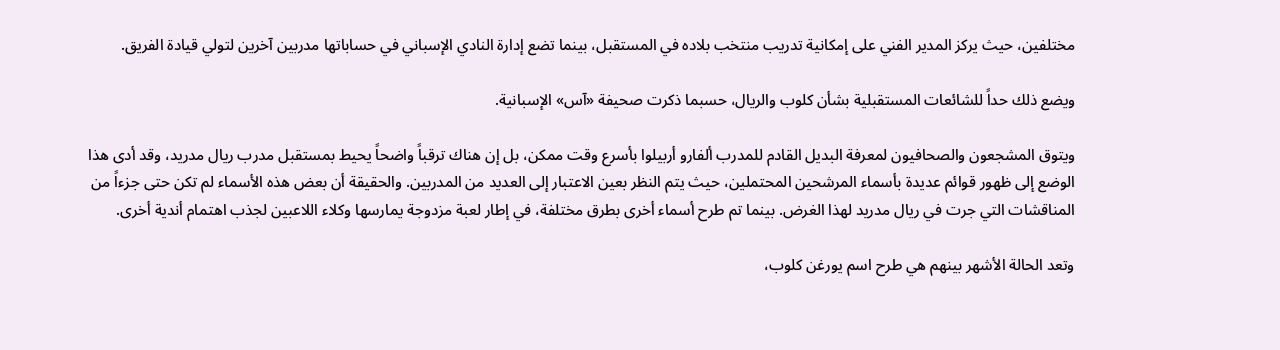مختلفين، حيث يركز المدير الفني على إمكانية تدريب منتخب بلاده في المستقبل، بينما تضع إدارة النادي الإسباني في حساباتها مدربين آخرين لتولي قيادة الفريق.

ويضع ذلك حداً للشائعات المستقبلية بشأن كلوب والريال، حسبما ذكرت صحيفة «آس» الإسبانية.

ويتوق المشجعون والصحافيون لمعرفة البديل القادم للمدرب ألفارو أربيلوا بأسرع وقت ممكن، بل إن هناك ترقباً واضحاً يحيط بمستقبل مدرب ريال مدريد، وقد أدى هذا الوضع إلى ظهور قوائم عديدة بأسماء المرشحين المحتملين، حيث يتم النظر بعين الاعتبار إلى العديد من المدربين. والحقيقة أن بعض هذه الأسماء لم تكن حتى جزءاً من المناقشات التي جرت في ريال مدريد لهذا الغرض. بينما تم طرح أسماء أخرى بطرق مختلفة، في إطار لعبة مزدوجة يمارسها وكلاء اللاعبين لجذب اهتمام أندية أخرى.

وتعد الحالة الأشهر بينهم هي طرح اسم يورغن كلوب،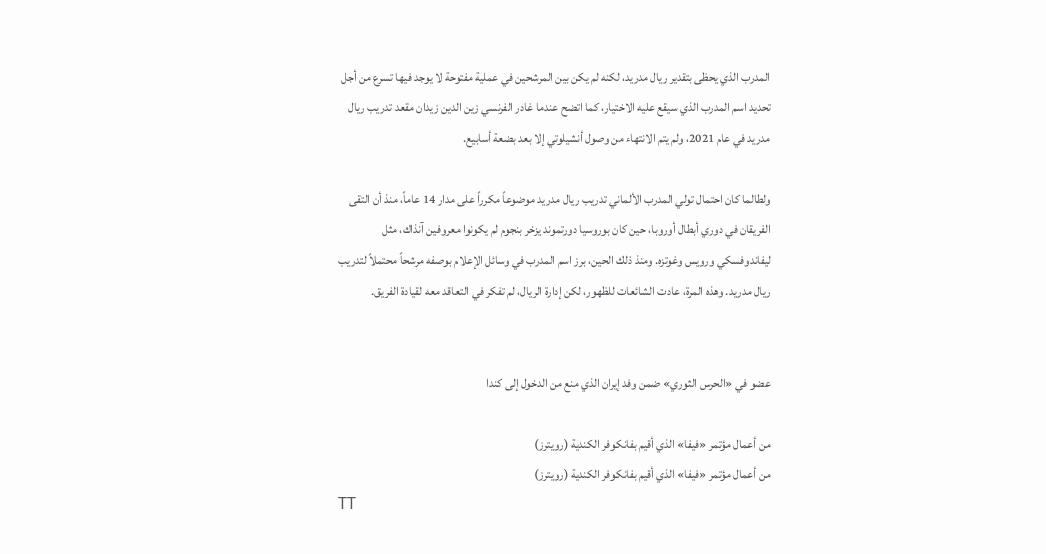المدرب الذي يحظى بتقدير ريال مدريد، لكنه لم يكن بين المرشحين في عملية مفتوحة لا يوجد فيها تسرع من أجل تحديد اسم المدرب الذي سيقع عليه الاختيار، كما اتضح عندما غادر الفرنسي زين الدين زيدان مقعد تدريب ريال مدريد في عام 2021، ولم يتم الانتهاء من وصول أنشيلوتي إلا بعد بضعة أسابيع.

ولطالما كان احتمال تولي المدرب الألماني تدريب ريال مدريد موضوعاً مكرراً على مدار 14 عاماً، منذ أن التقى الفريقان في دوري أبطال أوروبا، حين كان بوروسيا دورتموند يزخر بنجوم لم يكونوا معروفين آنذاك، مثل ليفاندوفسكي ورويس وغوتزه. ومنذ ذلك الحين، برز اسم المدرب في وسائل الإعلام بوصفه مرشحاً محتملاً لتدريب ريال مدريد. وهذه المرة، عادت الشائعات للظهور، لكن إدارة الريال، لم تفكر في التعاقد معه لقيادة الفريق.


عضو في «الحرس الثوري» ضمن وفد إيران الذي منع من الدخول إلى كندا

من أعمال مؤتمر «فيفا» الذي أقيم بفانكوفر الكندية (رويترز)
من أعمال مؤتمر «فيفا» الذي أقيم بفانكوفر الكندية (رويترز)
TT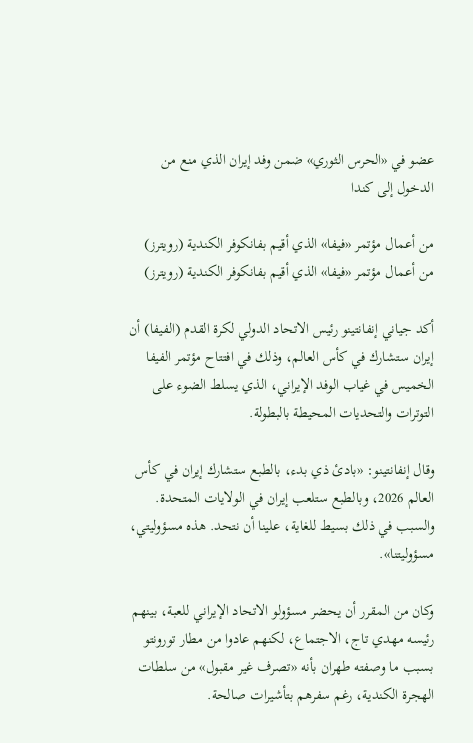عضو في «الحرس الثوري» ضمن وفد إيران الذي منع من الدخول إلى كندا

من أعمال مؤتمر «فيفا» الذي أقيم بفانكوفر الكندية (رويترز)
من أعمال مؤتمر «فيفا» الذي أقيم بفانكوفر الكندية (رويترز)

أكد جياني إنفانتينو رئيس الاتحاد الدولي لكرة القدم (الفيفا) أن إيران ستشارك في كأس العالم، وذلك في افتتاح مؤتمر الفيفا الخميس في غياب الوفد الإيراني، الذي يسلط الضوء على التوترات والتحديات المحيطة بالبطولة.

وقال إنفانتينو: «بادئ ذي بدء، بالطبع ستشارك إيران في كأس العالم 2026، وبالطبع ستلعب إيران في الولايات المتحدة. والسبب في ذلك بسيط للغاية، علينا أن نتحد. هذه مسؤوليتي، مسؤوليتنا».

وكان من المقرر أن يحضر مسؤولو الاتحاد الإيراني للعبة، بينهم رئيسه مهدي تاج، الاجتماع، لكنهم عادوا من مطار تورونتو بسبب ما وصفته طهران بأنه «تصرف غير مقبول» من سلطات الهجرة الكندية، رغم سفرهم بتأشيرات صالحة.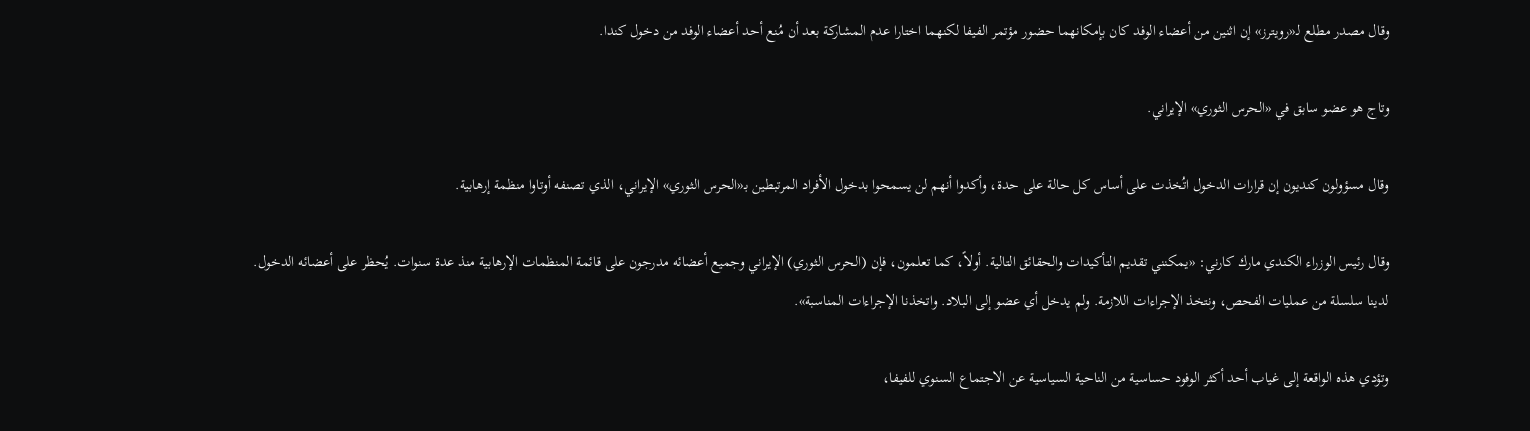وقال مصدر مطلع لـ«رويترز» إن اثنين من أعضاء الوفد كان بإمكانهما حضور مؤتمر الفيفا لكنهما اختارا عدم المشاركة بعد أن مُنع أحد أعضاء الوفد من دخول كندا.

وتاج هو عضو سابق في «الحرس الثوري» الإيراني.

وقال مسؤولون كنديون إن قرارات الدخول اتُخذت على أساس كل حالة على حدة، وأكدوا أنهم لن يسمحوا بدخول الأفراد المرتبطين بـ«الحرس الثوري» الإيراني، الذي تصنفه أوتاوا منظمة إرهابية.

وقال رئيس الوزراء الكندي مارك كارني: «يمكنني تقديم التأكيدات والحقائق التالية. أولاً، كما تعلمون، فإن (الحرس الثوري) الإيراني وجميع أعضائه مدرجون على قائمة المنظمات الإرهابية منذ عدة سنوات. يُحظر على أعضائه الدخول. لدينا سلسلة من عمليات الفحص، ونتخذ الإجراءات اللازمة. ولم يدخل أي عضو إلى البلاد. واتخذنا الإجراءات المناسبة».

وتؤدي هذه الواقعة إلى غياب أحد أكثر الوفود حساسية من الناحية السياسية عن الاجتماع السنوي للفيفا،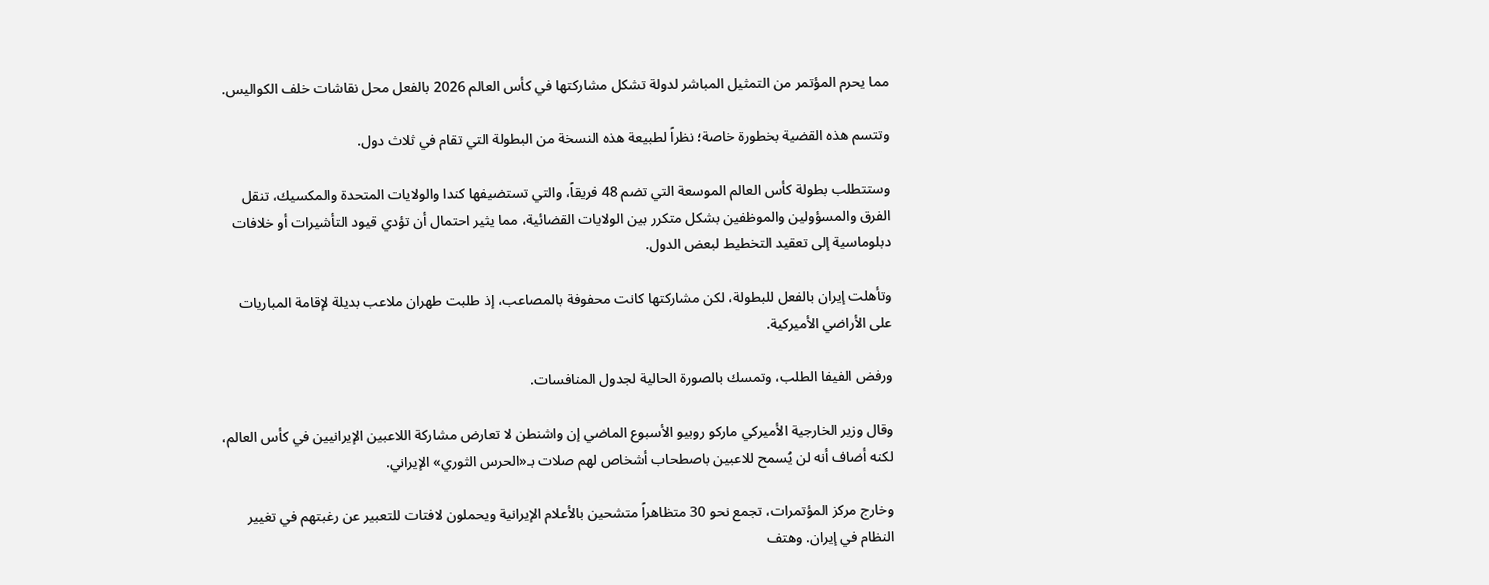مما يحرم المؤتمر من التمثيل المباشر لدولة تشكل مشاركتها في كأس العالم 2026 بالفعل محل نقاشات خلف الكواليس.

وتتسم هذه القضية بخطورة خاصة؛ نظراً لطبيعة هذه النسخة من البطولة التي تقام في ثلاث دول.

وستتطلب بطولة كأس العالم الموسعة التي تضم 48 فريقاً، والتي تستضيفها كندا والولايات المتحدة والمكسيك، تنقل الفرق والمسؤولين والموظفين بشكل متكرر بين الولايات القضائية، مما يثير احتمال أن تؤدي قيود التأشيرات أو خلافات دبلوماسية إلى تعقيد التخطيط لبعض الدول.

وتأهلت إيران بالفعل للبطولة، لكن مشاركتها كانت محفوفة بالمصاعب، إذ طلبت طهران ملاعب بديلة لإقامة المباريات على الأراضي الأميركية.

ورفض الفيفا الطلب، وتمسك بالصورة الحالية لجدول المنافسات.

وقال وزير الخارجية الأميركي ماركو روبيو الأسبوع الماضي إن واشنطن لا تعارض مشاركة اللاعبين الإيرانيين في كأس العالم، لكنه أضاف أنه لن يُسمح للاعبين باصطحاب أشخاص لهم صلات بـ«الحرس الثوري» الإيراني.

وخارج مركز المؤتمرات، تجمع نحو 30 متظاهراً متشحين بالأعلام الإيرانية ويحملون لافتات للتعبير عن رغبتهم في تغيير النظام في إيران. وهتف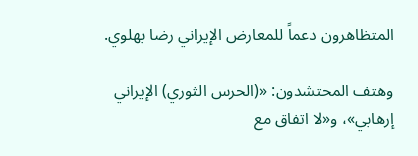المتظاهرون دعماً للمعارض الإيراني رضا بهلوي.

وهتف المحتشدون: «(الحرس الثوري) الإيراني إرهابي»، و«لا اتفاق مع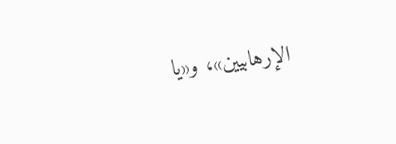الإرهابيين»، و«يا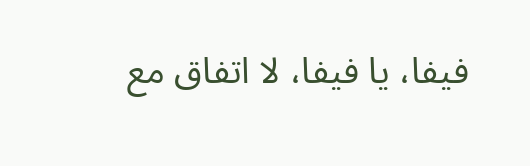فيفا، يا فيفا، لا اتفاق مع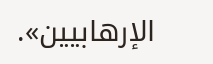الإرهابيين».